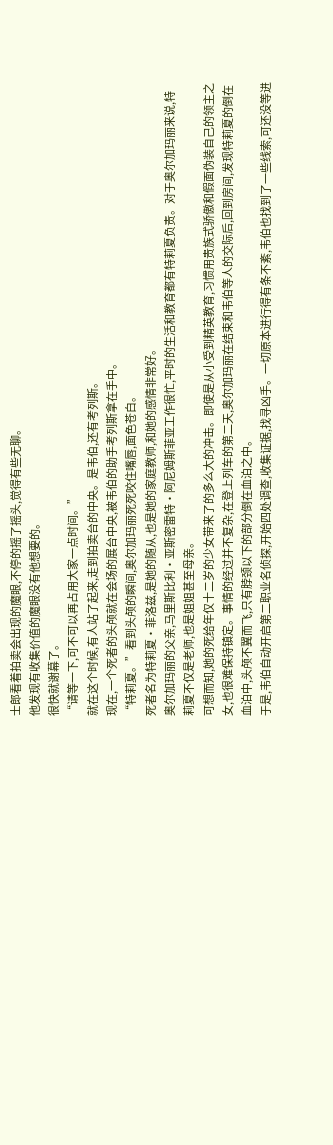士郎看着拍卖会出现的魔眼,不停的摇了摇头,觉得有些无聊。
他发现有收集价值的魔眼没有他想要的。
很快就谢幕了。
“请等一下,可不可以再占用大家一点时间。”
就在这个时候,有人站了起来,走到拍卖台的中央。是韦伯,还有考列斯。
现在,一个死者的头颅就在会场的展台中央,被韦伯的助手考列斯拿在手中。
“特莉夏。”看到头颅的瞬间,奥尔加玛丽死死咬住嘴唇,面色苍白。
死者名为特莉夏·菲洛兹,是她的随从,也是她的家庭教师,和她的感情非常好。
奥尔加玛丽的父亲,马里斯比利·亚斯密雷特·阿尼姆斯菲亚工作很忙,平时的生活和教育都有特莉夏负责。对于奥尔加玛丽来说,特莉夏不仅是老师,也是姐姐甚至母亲。
可想而知,她的死给年仅十二岁的少女带来了的多么大的冲击。即使是从小受到精英教育,习惯用贵族式骄傲和假面伪装自己的领主之女,也很难保持镇定。事情的经过并不复杂,在登上列车的第二天,奥尔加玛丽在结束和韦伯等人的交际后,回到房间,发现特莉夏的倒在血泊中,头颅不翼而飞,只有脖颈以下的部分倒在血泊之中。
于是,韦伯自动开启第二职业名侦探,开始四处调查,收集证据,找寻凶手。一切原本进行得有条不紊,韦伯也找到了一些线索,可还没等进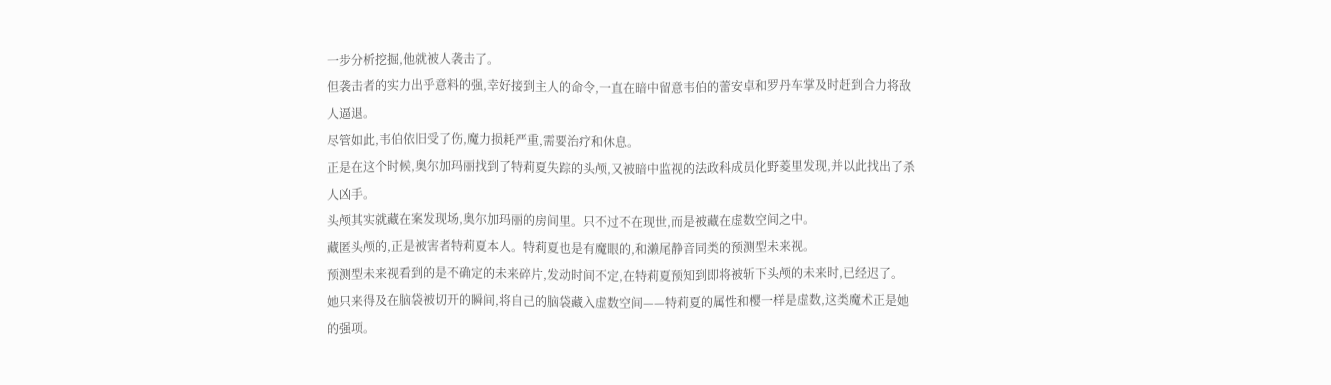一步分析挖掘,他就被人袭击了。
但袭击者的实力出乎意料的强,幸好接到主人的命令,一直在暗中留意韦伯的蕾安卓和罗丹车掌及时赶到合力将敌人逼退。
尽管如此,韦伯依旧受了伤,魔力损耗严重,需要治疗和休息。
正是在这个时候,奥尔加玛丽找到了特莉夏失踪的头颅,又被暗中监视的法政科成员化野菱里发现,并以此找出了杀人凶手。
头颅其实就藏在案发现场,奥尔加玛丽的房间里。只不过不在现世,而是被藏在虚数空间之中。
藏匿头颅的,正是被害者特莉夏本人。特莉夏也是有魔眼的,和濑尾静音同类的预测型未来视。
预测型未来视看到的是不确定的未来碎片,发动时间不定,在特莉夏预知到即将被斩下头颅的未来时,已经迟了。
她只来得及在脑袋被切开的瞬间,将自己的脑袋藏入虚数空间——特莉夏的属性和樱一样是虚数,这类魔术正是她的强项。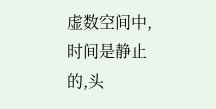虚数空间中,时间是静止的,头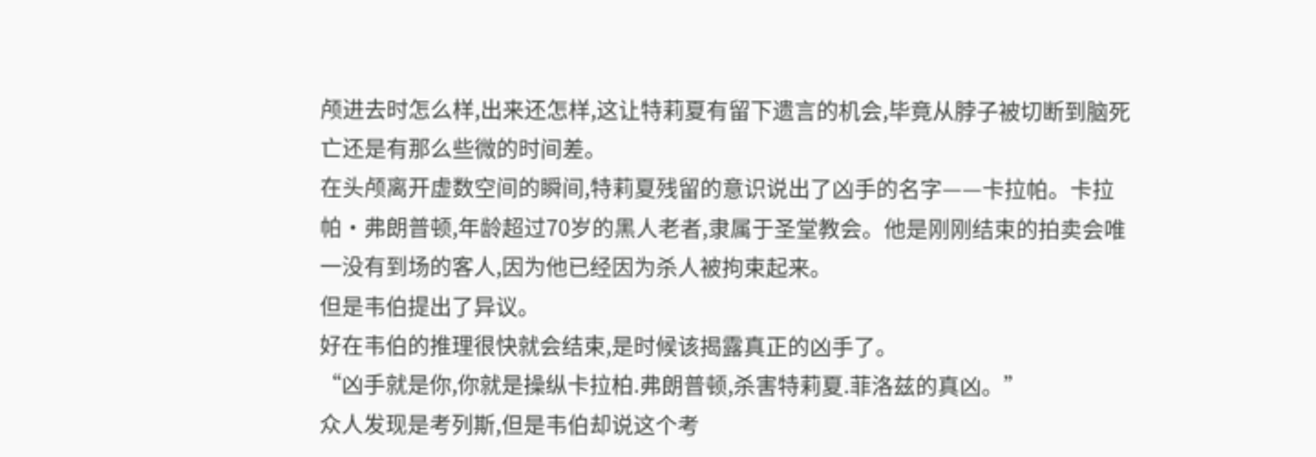颅进去时怎么样,出来还怎样,这让特莉夏有留下遗言的机会,毕竟从脖子被切断到脑死亡还是有那么些微的时间差。
在头颅离开虚数空间的瞬间,特莉夏残留的意识说出了凶手的名字——卡拉帕。卡拉帕·弗朗普顿,年龄超过70岁的黑人老者,隶属于圣堂教会。他是刚刚结束的拍卖会唯一没有到场的客人,因为他已经因为杀人被拘束起来。
但是韦伯提出了异议。
好在韦伯的推理很快就会结束,是时候该揭露真正的凶手了。
“凶手就是你,你就是操纵卡拉柏.弗朗普顿,杀害特莉夏.菲洛兹的真凶。”
众人发现是考列斯,但是韦伯却说这个考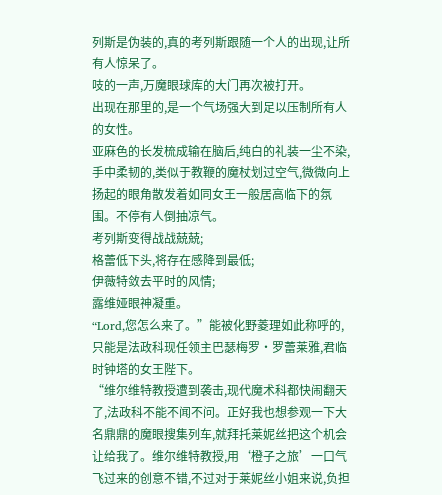列斯是伪装的,真的考列斯跟随一个人的出现,让所有人惊呆了。
吱的一声,万魔眼球库的大门再次被打开。
出现在那里的,是一个气场强大到足以压制所有人的女性。
亚麻色的长发梳成输在脑后,纯白的礼装一尘不染,手中柔韧的,类似于教鞭的魔杖划过空气,微微向上扬起的眼角散发着如同女王一般居高临下的氛围。不停有人倒抽凉气。
考列斯变得战战兢兢;
格蕾低下头,将存在感降到最低;
伊薇特敛去平时的风情;
露维娅眼神凝重。
“Lord,您怎么来了。”能被化野菱理如此称呼的,只能是法政科现任领主巴瑟梅罗·罗蕾莱雅,君临时钟塔的女王陛下。
“维尔维特教授遭到袭击,现代魔术科都快闹翻天了,法政科不能不闻不问。正好我也想参观一下大名鼎鼎的魔眼搜集列车,就拜托莱妮丝把这个机会让给我了。维尔维特教授,用‘橙子之旅’一口气飞过来的创意不错,不过对于莱妮丝小姐来说,负担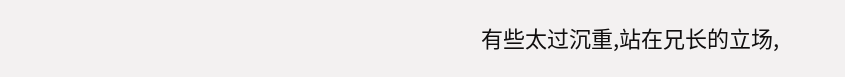有些太过沉重,站在兄长的立场,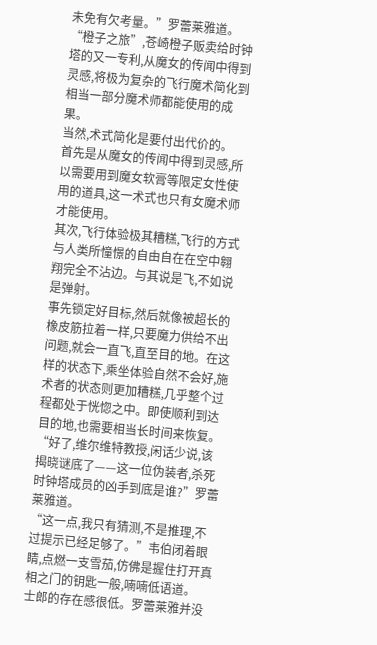未免有欠考量。”罗蕾莱雅道。
“橙子之旅”,苍崎橙子贩卖给时钟塔的又一专利,从魔女的传闻中得到灵感,将极为复杂的飞行魔术简化到相当一部分魔术师都能使用的成果。
当然,术式简化是要付出代价的。
首先是从魔女的传闻中得到灵感,所以需要用到魔女软膏等限定女性使用的道具,这一术式也只有女魔术师才能使用。
其次,飞行体验极其糟糕,飞行的方式与人类所憧憬的自由自在在空中翱翔完全不沾边。与其说是飞,不如说是弹射。
事先锁定好目标,然后就像被超长的橡皮筋拉着一样,只要魔力供给不出问题,就会一直飞,直至目的地。在这样的状态下,乘坐体验自然不会好,施术者的状态则更加糟糕,几乎整个过程都处于恍惚之中。即使顺利到达目的地,也需要相当长时间来恢复。
“好了,维尔维特教授,闲话少说,该揭晓谜底了——这一位伪装者,杀死时钟塔成员的凶手到底是谁?”罗蕾莱雅道。
“这一点,我只有猜测,不是推理,不过提示已经足够了。”韦伯闭着眼睛,点燃一支雪茄,仿佛是握住打开真相之门的钥匙一般,喃喃低语道。
士郎的存在感很低。罗蕾莱雅并没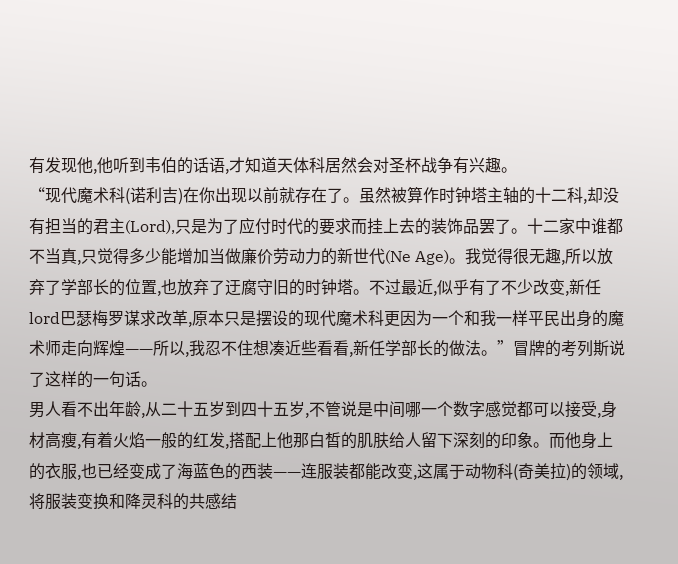有发现他,他听到韦伯的话语,才知道天体科居然会对圣杯战争有兴趣。
“现代魔术科(诺利吉)在你出现以前就存在了。虽然被算作时钟塔主轴的十二科,却没有担当的君主(Lord),只是为了应付时代的要求而挂上去的装饰品罢了。十二家中谁都不当真,只觉得多少能增加当做廉价劳动力的新世代(Ne Age)。我觉得很无趣,所以放弃了学部长的位置,也放弃了迂腐守旧的时钟塔。不过最近,似乎有了不少改变,新任lord巴瑟梅罗谋求改革,原本只是摆设的现代魔术科更因为一个和我一样平民出身的魔术师走向辉煌——所以,我忍不住想凑近些看看,新任学部长的做法。”冒牌的考列斯说了这样的一句话。
男人看不出年龄,从二十五岁到四十五岁,不管说是中间哪一个数字感觉都可以接受,身材高瘦,有着火焰一般的红发,搭配上他那白皙的肌肤给人留下深刻的印象。而他身上的衣服,也已经变成了海蓝色的西装——连服装都能改变,这属于动物科(奇美拉)的领域,将服装变换和降灵科的共感结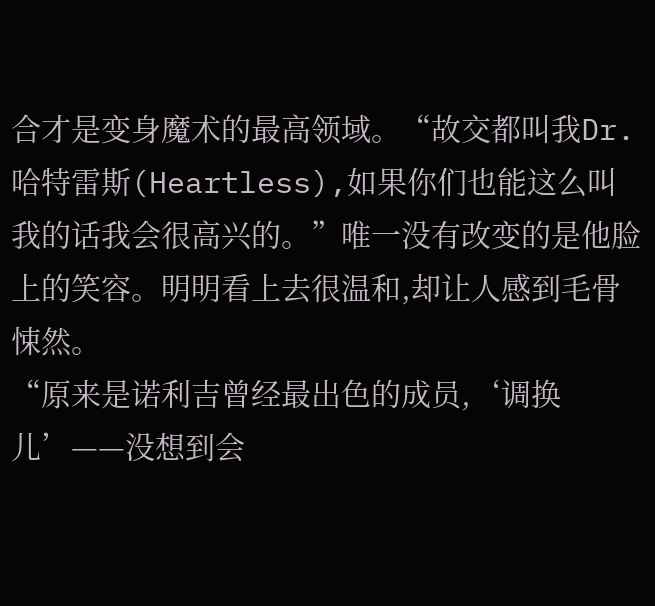合才是变身魔术的最高领域。“故交都叫我Dr.哈特雷斯(Heartless),如果你们也能这么叫我的话我会很高兴的。”唯一没有改变的是他脸上的笑容。明明看上去很温和,却让人感到毛骨悚然。
“原来是诺利吉曾经最出色的成员,‘调换儿’——没想到会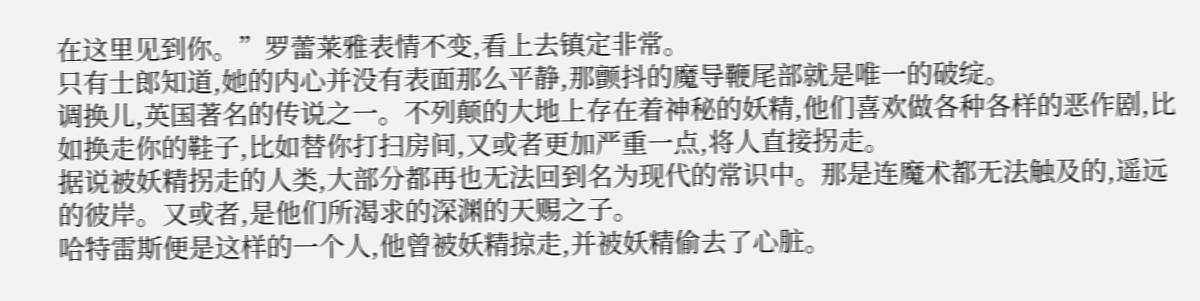在这里见到你。”罗蕾莱雅表情不变,看上去镇定非常。
只有士郎知道,她的内心并没有表面那么平静,那颤抖的魔导鞭尾部就是唯一的破绽。
调换儿,英国著名的传说之一。不列颠的大地上存在着神秘的妖精,他们喜欢做各种各样的恶作剧,比如换走你的鞋子,比如替你打扫房间,又或者更加严重一点,将人直接拐走。
据说被妖精拐走的人类,大部分都再也无法回到名为现代的常识中。那是连魔术都无法触及的,遥远的彼岸。又或者,是他们所渴求的深渊的天赐之子。
哈特雷斯便是这样的一个人,他曾被妖精掠走,并被妖精偷去了心脏。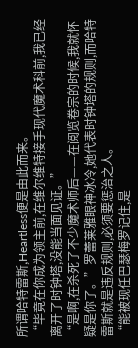所谓哈特雷斯,Heartless便是由此而来。
“毕竟在你成为领主前,在维尔维特接手现代魔术科前,我已经离开了时钟塔,没能当面见证。”
“是啊,在杀死了不少魔术师后——在阅览卷宗的时候,我就怀疑是你了。”罗蕾莱雅眼神冰冷,她代表时钟塔的规则,而哈特雷斯就是违反规则,必须要惩治之人。
“能被现任巴瑟梅罗记住,是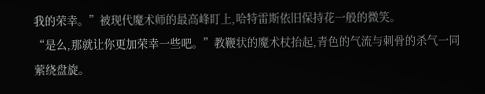我的荣幸。”被现代魔术师的最高峰盯上,哈特雷斯依旧保持花一般的微笑。
“是么,那就让你更加荣幸一些吧。”教鞭状的魔术杖抬起,青色的气流与刺骨的杀气一同萦绕盘旋。